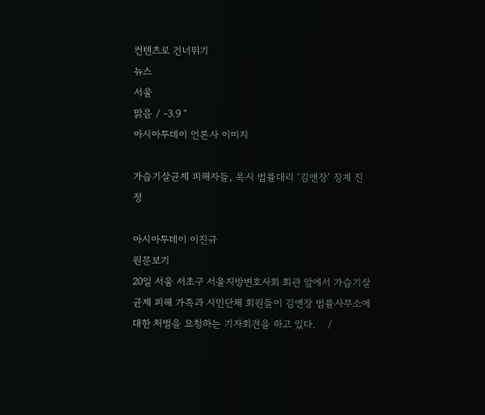컨텐츠로 건너뛰기
뉴스
서울
맑음 / -3.9 °
아시아투데이 언론사 이미지

가습기살균제 피해자들, 옥시 법률대리 ‘김앤장’ 징계 진정

아시아투데이 이진규
원문보기
20일 서울 서초구 서울지방변호사회 회관 앞에서 가습기살균제 피해 가족과 시민단체 회원들이 김앤장 법률사무소에 대한 처벌을 요청하는 기자회견을 하고 있다.    /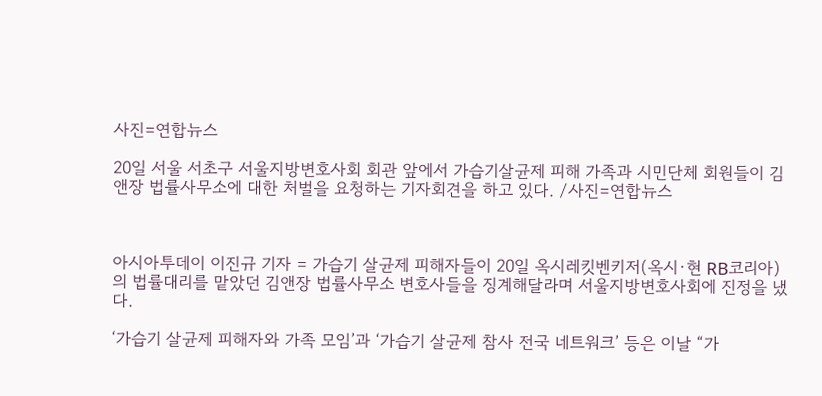사진=연합뉴스

20일 서울 서초구 서울지방변호사회 회관 앞에서 가습기살균제 피해 가족과 시민단체 회원들이 김앤장 법률사무소에 대한 처벌을 요청하는 기자회견을 하고 있다. /사진=연합뉴스



아시아투데이 이진규 기자 = 가습기 살균제 피해자들이 20일 옥시레킷벤키저(옥시·현 RB코리아)의 법률대리를 맡았던 김앤장 법률사무소 변호사들을 징계해달라며 서울지방변호사회에 진정을 냈다.

‘가습기 살균제 피해자와 가족 모임’과 ‘가습기 살균제 참사 전국 네트워크’ 등은 이날 “가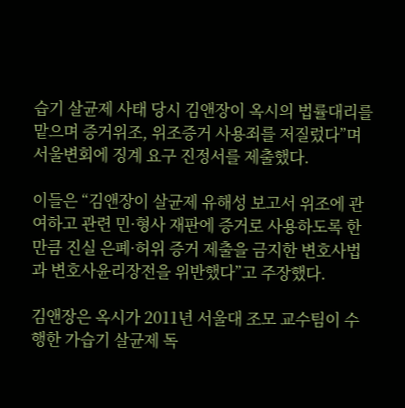습기 살균제 사태 당시 김앤장이 옥시의 법률대리를 맡으며 증거위조, 위조증거 사용죄를 저질렀다”며 서울변회에 징계 요구 진정서를 제출했다.

이들은 “김앤장이 살균제 유해성 보고서 위조에 관여하고 관련 민·형사 재판에 증거로 사용하도록 한만큼 진실 은폐·허위 증거 제출을 금지한 변호사법과 변호사윤리장전을 위반했다”고 주장했다.

김앤장은 옥시가 2011년 서울대 조모 교수팀이 수행한 가습기 살균제 독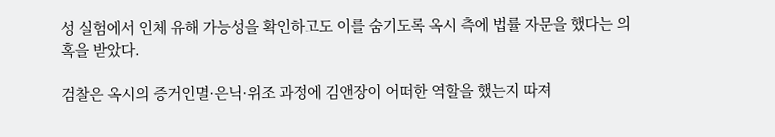성 실험에서 인체 유해 가능성을 확인하고도 이를 숨기도록 옥시 측에 법률 자문을 했다는 의혹을 받았다.

검찰은 옥시의 증거인멸·은닉·위조 과정에 김앤장이 어떠한 역할을 했는지 따져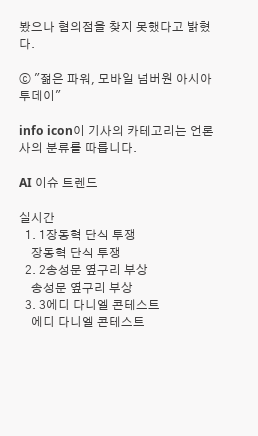봤으나 혐의점을 찾지 못했다고 밝혔다.

ⓒ "젊은 파워, 모바일 넘버원 아시아투데이"

info icon이 기사의 카테고리는 언론사의 분류를 따릅니다.

AI 이슈 트렌드

실시간
  1. 1장동혁 단식 투쟁
    장동혁 단식 투쟁
  2. 2송성문 옆구리 부상
    송성문 옆구리 부상
  3. 3에디 다니엘 콘테스트
    에디 다니엘 콘테스트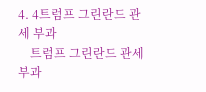4. 4트럼프 그린란드 관세 부과
    트럼프 그린란드 관세 부과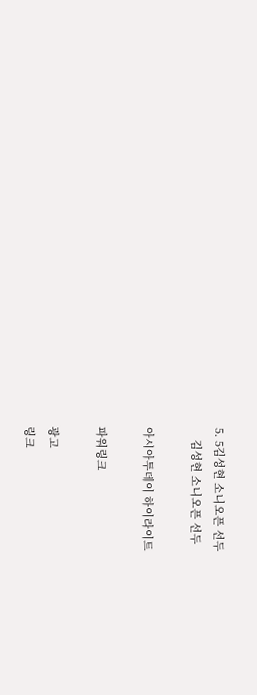5. 5김성현 소니오픈 선두
    김성현 소니오픈 선두

아시아투데이 하이라이트

파워링크

광고
링크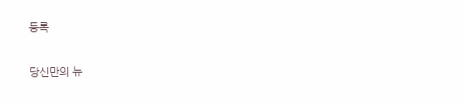등록

당신만의 뉴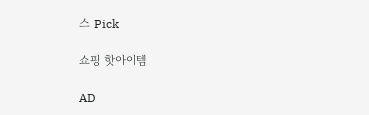스 Pick

쇼핑 핫아이템

AD